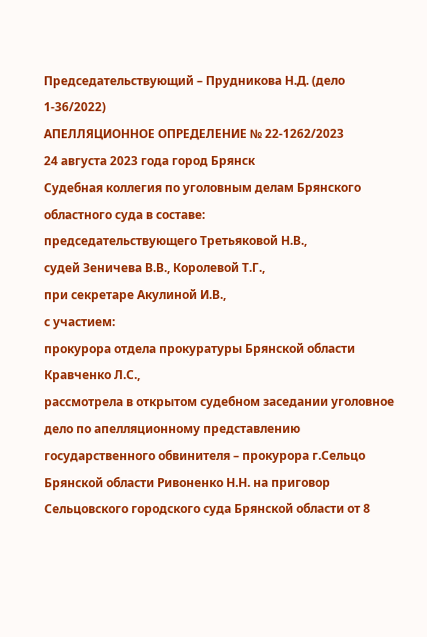Председательствующий – Прудникова Н.Д. (дело 1-36/2022)
АПЕЛЛЯЦИОННОЕ ОПРЕДЕЛЕНИЕ № 22-1262/2023
24 августа 2023 года город Брянск
Судебная коллегия по уголовным делам Брянского областного суда в составе:
председательствующего Третьяковой Н.В.,
судей Зеничева В.В., Королевой Т.Г.,
при секретаре Акулиной И.В.,
с участием:
прокурора отдела прокуратуры Брянской области Кравченко Л.С.,
рассмотрела в открытом судебном заседании уголовное дело по апелляционному представлению государственного обвинителя – прокурора г.Сельцо Брянской области Ривоненко Н.Н. на приговор Сельцовского городского суда Брянской области от 8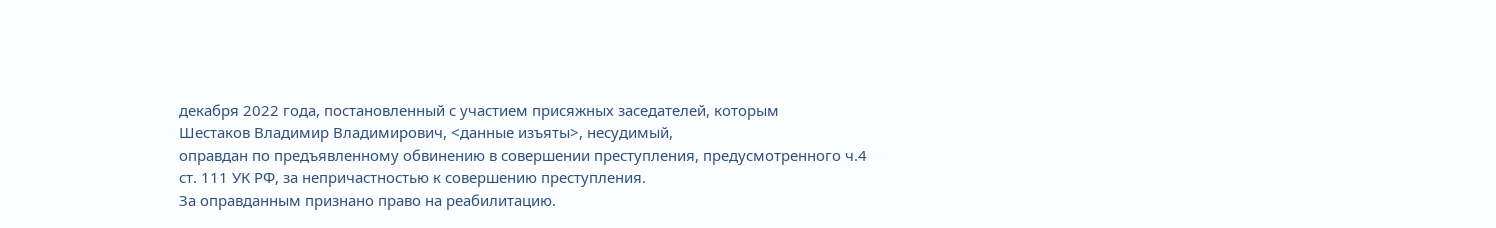декабря 2022 года, постановленный с участием присяжных заседателей, которым
Шестаков Владимир Владимирович, <данные изъяты>, несудимый,
оправдан по предъявленному обвинению в совершении преступления, предусмотренного ч.4 ст. 111 УК РФ, за непричастностью к совершению преступления.
За оправданным признано право на реабилитацию.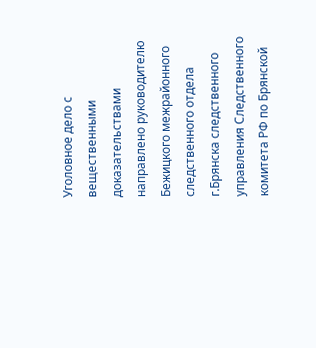Уголовное дело с вещественными доказательствами направлено руководителю Бежицкого межрайонного следственного отдела г.Брянска следственного управления Следственного комитета РФ по Брянской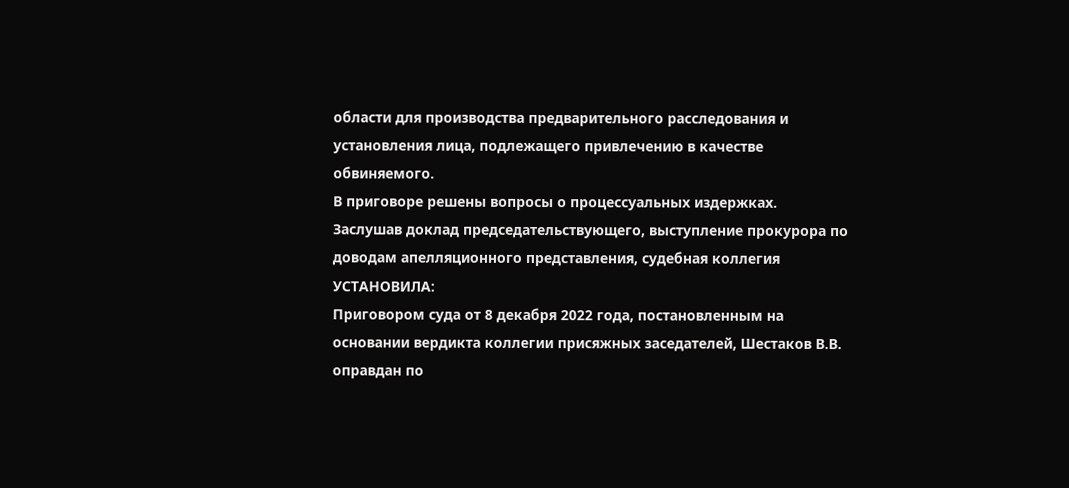области для производства предварительного расследования и установления лица, подлежащего привлечению в качестве обвиняемого.
В приговоре решены вопросы о процессуальных издержках.
Заслушав доклад председательствующего, выступление прокурора по доводам апелляционного представления, судебная коллегия
УСТАНОВИЛА:
Приговором суда от 8 декабря 2022 года, постановленным на основании вердикта коллегии присяжных заседателей, Шестаков В.В. оправдан по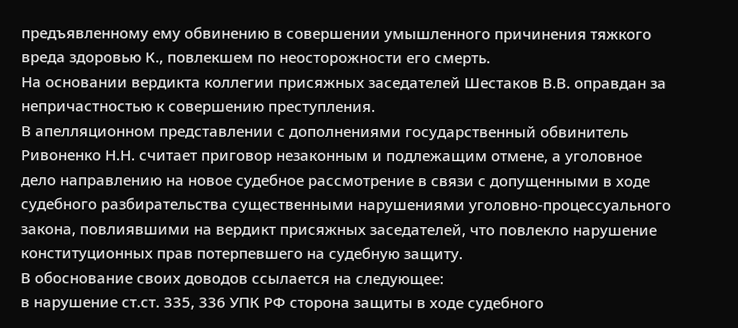предъявленному ему обвинению в совершении умышленного причинения тяжкого вреда здоровью К., повлекшем по неосторожности его смерть.
На основании вердикта коллегии присяжных заседателей Шестаков В.В. оправдан за непричастностью к совершению преступления.
В апелляционном представлении с дополнениями государственный обвинитель Ривоненко Н.Н. считает приговор незаконным и подлежащим отмене, а уголовное дело направлению на новое судебное рассмотрение в связи с допущенными в ходе судебного разбирательства существенными нарушениями уголовно-процессуального закона, повлиявшими на вердикт присяжных заседателей, что повлекло нарушение конституционных прав потерпевшего на судебную защиту.
В обоснование своих доводов ссылается на следующее:
в нарушение ст.ст. 335, 336 УПК РФ сторона защиты в ходе судебного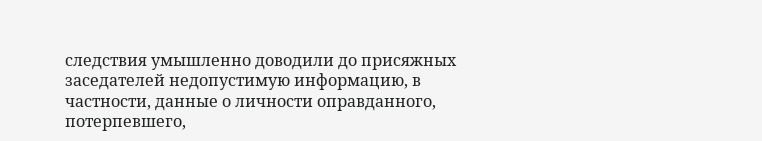следствия умышленно доводили до присяжных заседателей недопустимую информацию, в частности, данные о личности оправданного, потерпевшего,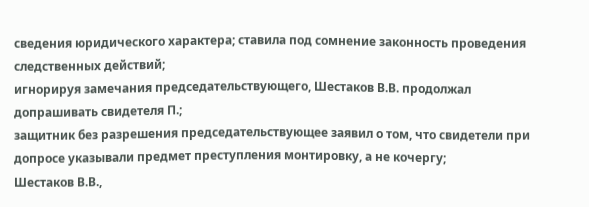сведения юридического характера; ставила под сомнение законность проведения следственных действий;
игнорируя замечания председательствующего, Шестаков В.В. продолжал допрашивать свидетеля П.;
защитник без разрешения председательствующее заявил о том, что свидетели при допросе указывали предмет преступления монтировку, а не кочергу;
Шестаков В.В.,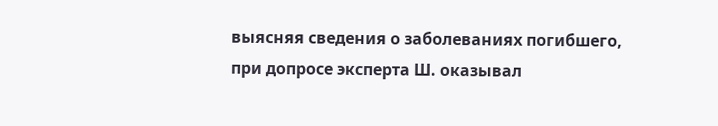выясняя сведения о заболеваниях погибшего, при допросе эксперта Ш. оказывал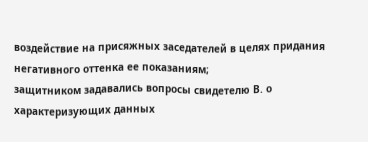воздействие на присяжных заседателей в целях придания негативного оттенка ее показаниям;
защитником задавались вопросы свидетелю В. о характеризующих данных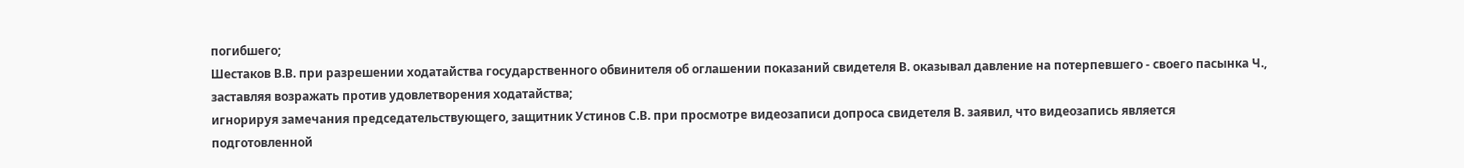погибшего;
Шестаков В.В. при разрешении ходатайства государственного обвинителя об оглашении показаний свидетеля В. оказывал давление на потерпевшего - своего пасынка Ч., заставляя возражать против удовлетворения ходатайства;
игнорируя замечания председательствующего, защитник Устинов С.В. при просмотре видеозаписи допроса свидетеля В. заявил, что видеозапись является подготовленной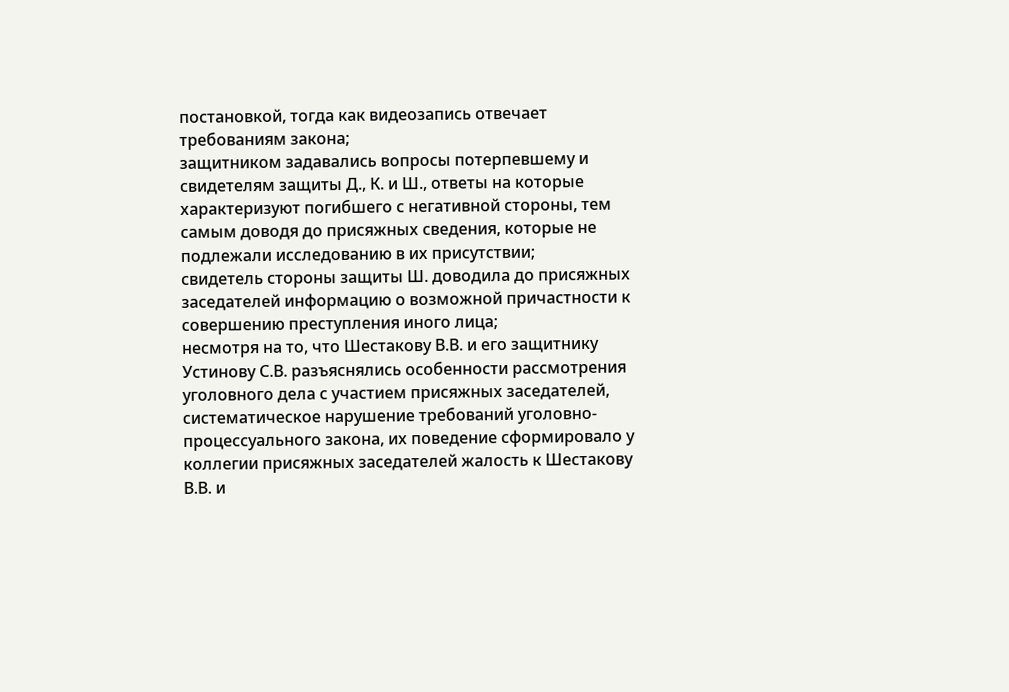постановкой, тогда как видеозапись отвечает требованиям закона;
защитником задавались вопросы потерпевшему и свидетелям защиты Д., К. и Ш., ответы на которые характеризуют погибшего с негативной стороны, тем самым доводя до присяжных сведения, которые не подлежали исследованию в их присутствии;
свидетель стороны защиты Ш. доводила до присяжных заседателей информацию о возможной причастности к совершению преступления иного лица;
несмотря на то, что Шестакову В.В. и его защитнику Устинову С.В. разъяснялись особенности рассмотрения уголовного дела с участием присяжных заседателей, систематическое нарушение требований уголовно-процессуального закона, их поведение сформировало у коллегии присяжных заседателей жалость к Шестакову В.В. и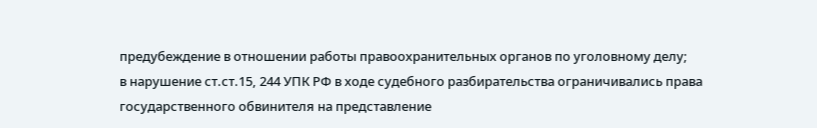предубеждение в отношении работы правоохранительных органов по уголовному делу;
в нарушение ст.ст.15, 244 УПК РФ в ходе судебного разбирательства ограничивались права государственного обвинителя на представление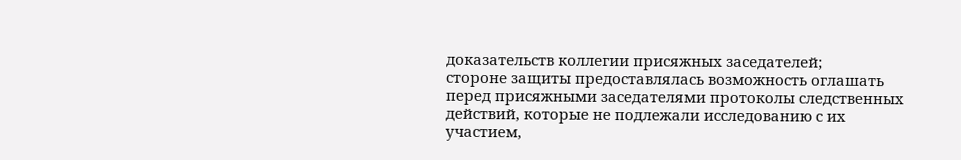доказательств коллегии присяжных заседателей;
стороне защиты предоставлялась возможность оглашать перед присяжными заседателями протоколы следственных действий, которые не подлежали исследованию с их участием,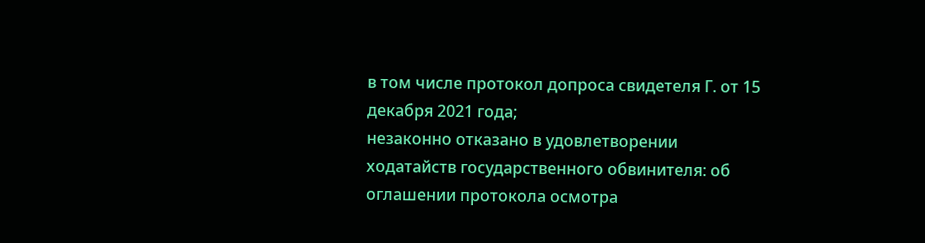в том числе протокол допроса свидетеля Г. от 15 декабря 2021 года;
незаконно отказано в удовлетворении ходатайств государственного обвинителя: об оглашении протокола осмотра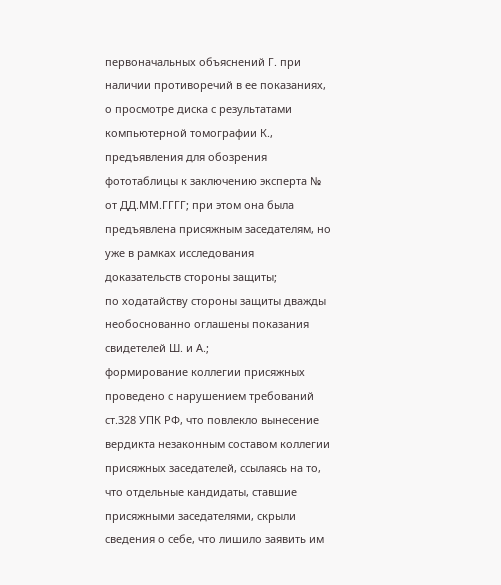первоначальных объяснений Г. при наличии противоречий в ее показаниях, о просмотре диска с результатами компьютерной томографии К., предъявления для обозрения фототаблицы к заключению эксперта № от ДД.ММ.ГГГГ; при этом она была предъявлена присяжным заседателям, но уже в рамках исследования доказательств стороны защиты;
по ходатайству стороны защиты дважды необоснованно оглашены показания свидетелей Ш. и А.;
формирование коллегии присяжных проведено с нарушением требований ст.328 УПК РФ, что повлекло вынесение вердикта незаконным составом коллегии присяжных заседателей, ссылаясь на то, что отдельные кандидаты, ставшие присяжными заседателями, скрыли сведения о себе, что лишило заявить им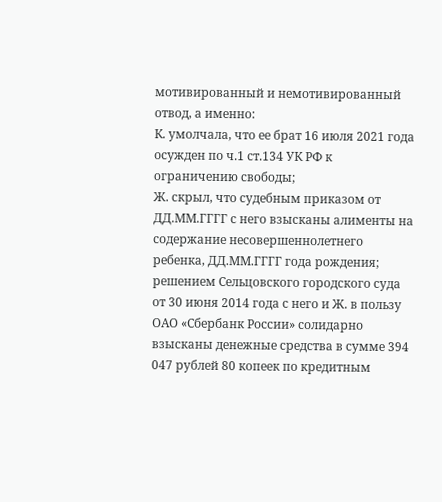мотивированный и немотивированный отвод, а именно:
К. умолчала, что ее брат 16 июля 2021 года осужден по ч.1 ст.134 УК РФ к ограничению свободы;
Ж. скрыл, что судебным приказом от ДД.ММ.ГГГГ с него взысканы алименты на содержание несовершеннолетнего ребенка, ДД.ММ.ГГГГ года рождения; решением Сельцовского городского суда от 30 июня 2014 года с него и Ж. в пользу ОАО «Сбербанк России» солидарно взысканы денежные средства в сумме 394 047 рублей 80 копеек по кредитным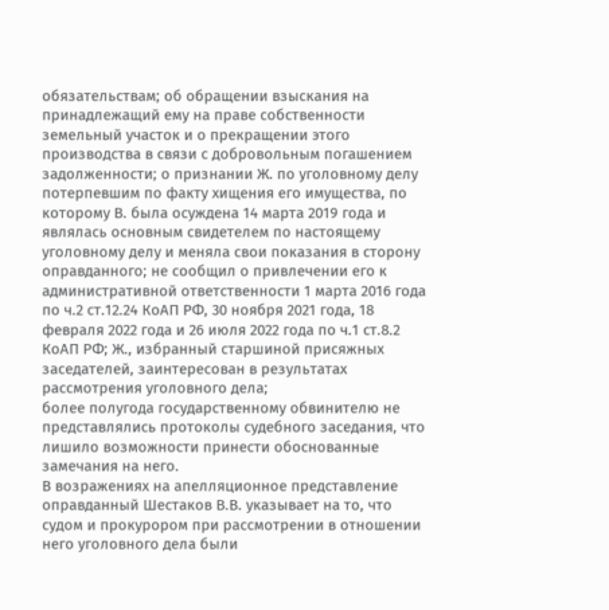обязательствам; об обращении взыскания на принадлежащий ему на праве собственности земельный участок и о прекращении этого производства в связи с добровольным погашением задолженности; о признании Ж. по уголовному делу потерпевшим по факту хищения его имущества, по которому В. была осуждена 14 марта 2019 года и являлась основным свидетелем по настоящему уголовному делу и меняла свои показания в сторону оправданного; не сообщил о привлечении его к административной ответственности 1 марта 2016 года по ч.2 ст.12.24 КоАП РФ, 30 ноября 2021 года, 18 февраля 2022 года и 26 июля 2022 года по ч.1 ст.8.2 КоАП РФ; Ж., избранный старшиной присяжных заседателей, заинтересован в результатах рассмотрения уголовного дела;
более полугода государственному обвинителю не представлялись протоколы судебного заседания, что лишило возможности принести обоснованные замечания на него.
В возражениях на апелляционное представление оправданный Шестаков В.В. указывает на то, что судом и прокурором при рассмотрении в отношении него уголовного дела были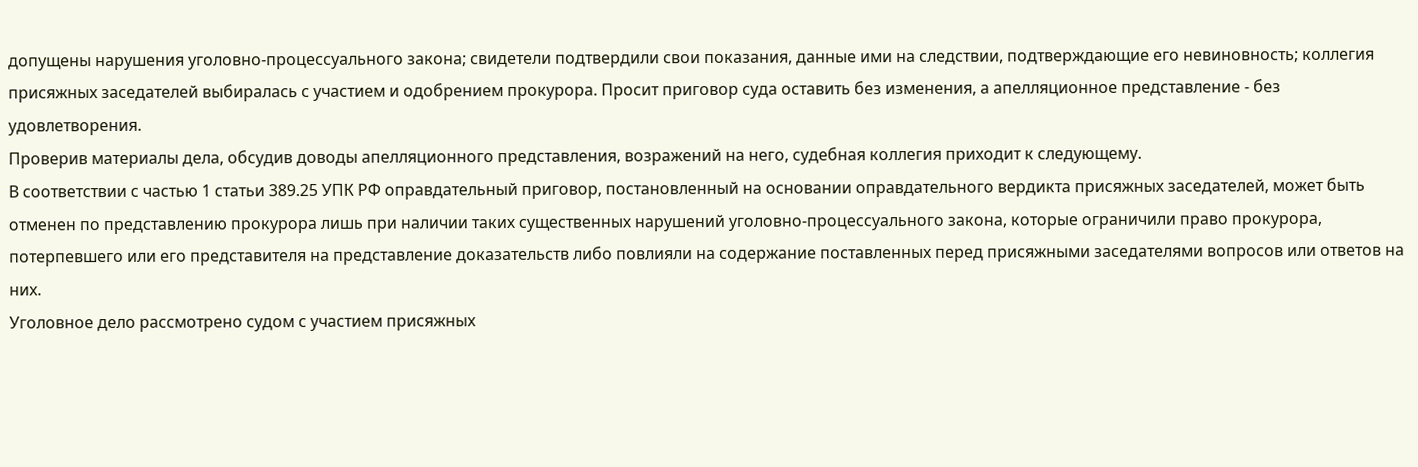допущены нарушения уголовно-процессуального закона; свидетели подтвердили свои показания, данные ими на следствии, подтверждающие его невиновность; коллегия присяжных заседателей выбиралась с участием и одобрением прокурора. Просит приговор суда оставить без изменения, а апелляционное представление - без удовлетворения.
Проверив материалы дела, обсудив доводы апелляционного представления, возражений на него, судебная коллегия приходит к следующему.
В соответствии с частью 1 статьи 389.25 УПК РФ оправдательный приговор, постановленный на основании оправдательного вердикта присяжных заседателей, может быть отменен по представлению прокурора лишь при наличии таких существенных нарушений уголовно-процессуального закона, которые ограничили право прокурора, потерпевшего или его представителя на представление доказательств либо повлияли на содержание поставленных перед присяжными заседателями вопросов или ответов на них.
Уголовное дело рассмотрено судом с участием присяжных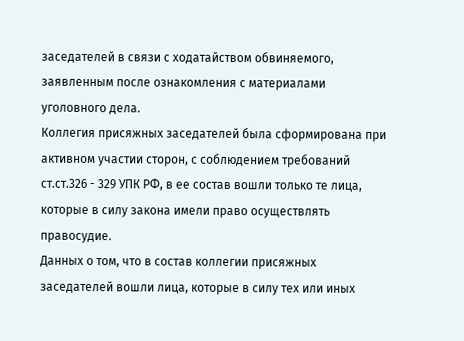заседателей в связи с ходатайством обвиняемого, заявленным после ознакомления с материалами уголовного дела.
Коллегия присяжных заседателей была сформирована при активном участии сторон, с соблюдением требований ст.ст.326 - 329 УПК РФ, в ее состав вошли только те лица, которые в силу закона имели право осуществлять правосудие.
Данных о том, что в состав коллегии присяжных заседателей вошли лица, которые в силу тех или иных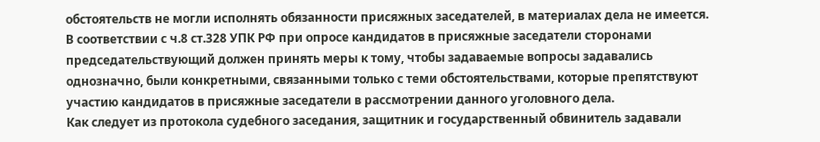обстоятельств не могли исполнять обязанности присяжных заседателей, в материалах дела не имеется.
В соответствии с ч.8 ст.328 УПК РФ при опросе кандидатов в присяжные заседатели сторонами председательствующий должен принять меры к тому, чтобы задаваемые вопросы задавались однозначно, были конкретными, связанными только с теми обстоятельствами, которые препятствуют участию кандидатов в присяжные заседатели в рассмотрении данного уголовного дела.
Как следует из протокола судебного заседания, защитник и государственный обвинитель задавали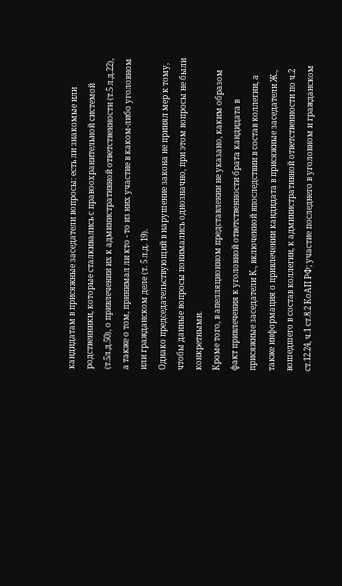кандидатам в присяжные заседатели вопросы: есть ли знакомые или родственники, которые сталкивались с правоохранительной системой (т.5л.д.50), о привлечении их к административной ответственности (т.5 л.д.22), а также о том, принимал ли кто - то из них участие в каком-либо уголовном или гражданском деле (т. 5 л.д. 19).
Однако председательствующий в нарушение закона не принял мер к тому, чтобы данные вопросы понимались однозначно, при этом вопросы не были конкретными.
Кроме того, в апелляционном представлении не указано, каким образом факт привлечения к уголовной ответственности брата кандидата в присяжные заседатели К., включенной впоследствии в состав коллегии, а также информация о привлечении кандидата в присяжные заседатели Ж., вошедшего в состав коллегии, к административной ответственности по ч.2 ст.12.24, ч.1 ст.8.2 КоАП РФ; участие последнего в уголовном и гражданском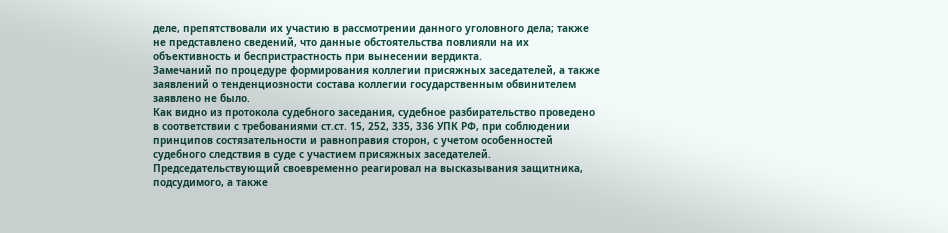деле, препятствовали их участию в рассмотрении данного уголовного дела; также не представлено сведений, что данные обстоятельства повлияли на их объективность и беспристрастность при вынесении вердикта.
Замечаний по процедуре формирования коллегии присяжных заседателей, а также заявлений о тенденциозности состава коллегии государственным обвинителем заявлено не было.
Как видно из протокола судебного заседания, судебное разбирательство проведено в соответствии с требованиями ст.ст. 15, 252, 335, 336 УПК РФ, при соблюдении принципов состязательности и равноправия сторон, с учетом особенностей судебного следствия в суде с участием присяжных заседателей.
Председательствующий своевременно реагировал на высказывания защитника, подсудимого, а также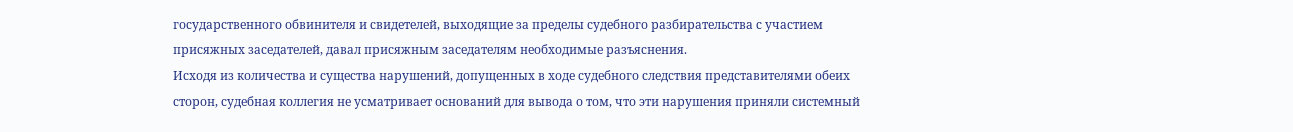государственного обвинителя и свидетелей, выходящие за пределы судебного разбирательства с участием присяжных заседателей, давал присяжным заседателям необходимые разъяснения.
Исходя из количества и существа нарушений, допущенных в ходе судебного следствия представителями обеих сторон, судебная коллегия не усматривает оснований для вывода о том, что эти нарушения приняли системный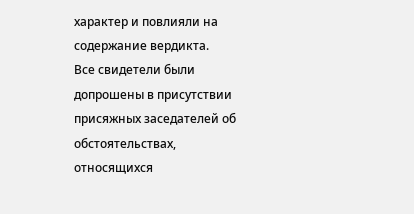характер и повлияли на содержание вердикта.
Все свидетели были допрошены в присутствии присяжных заседателей об обстоятельствах, относящихся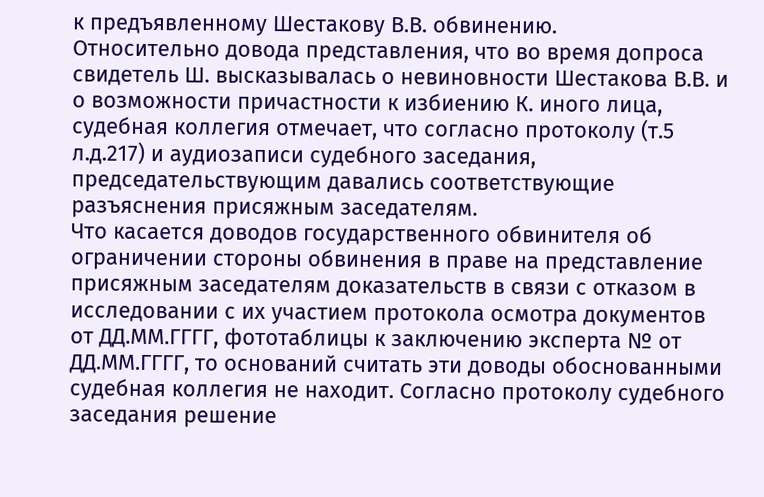к предъявленному Шестакову В.В. обвинению.
Относительно довода представления, что во время допроса свидетель Ш. высказывалась о невиновности Шестакова В.В. и о возможности причастности к избиению К. иного лица, судебная коллегия отмечает, что согласно протоколу (т.5 л.д.217) и аудиозаписи судебного заседания, председательствующим давались соответствующие разъяснения присяжным заседателям.
Что касается доводов государственного обвинителя об ограничении стороны обвинения в праве на представление присяжным заседателям доказательств в связи с отказом в исследовании с их участием протокола осмотра документов от ДД.ММ.ГГГГ, фототаблицы к заключению эксперта № от ДД.ММ.ГГГГ, то оснований считать эти доводы обоснованными судебная коллегия не находит. Согласно протоколу судебного заседания решение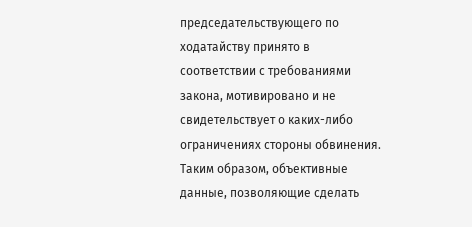председательствующего по ходатайству принято в соответствии с требованиями закона, мотивировано и не свидетельствует о каких-либо ограничениях стороны обвинения.
Таким образом, объективные данные, позволяющие сделать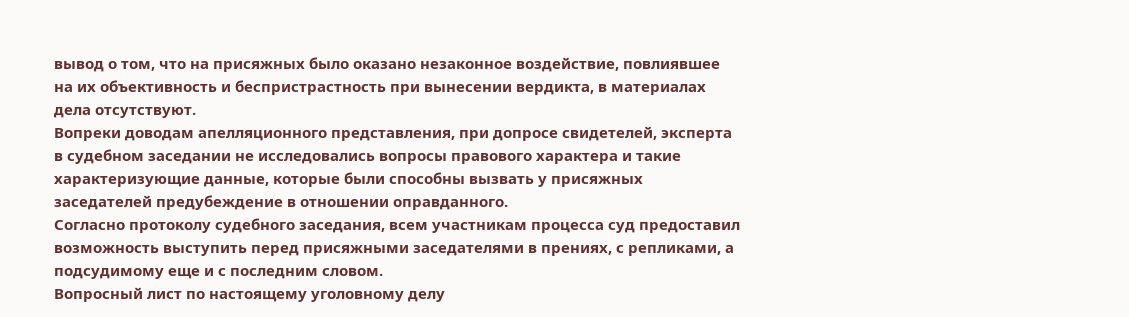вывод о том, что на присяжных было оказано незаконное воздействие, повлиявшее на их объективность и беспристрастность при вынесении вердикта, в материалах дела отсутствуют.
Вопреки доводам апелляционного представления, при допросе свидетелей, эксперта в судебном заседании не исследовались вопросы правового характера и такие характеризующие данные, которые были способны вызвать у присяжных заседателей предубеждение в отношении оправданного.
Согласно протоколу судебного заседания, всем участникам процесса суд предоставил возможность выступить перед присяжными заседателями в прениях, с репликами, а подсудимому еще и с последним словом.
Вопросный лист по настоящему уголовному делу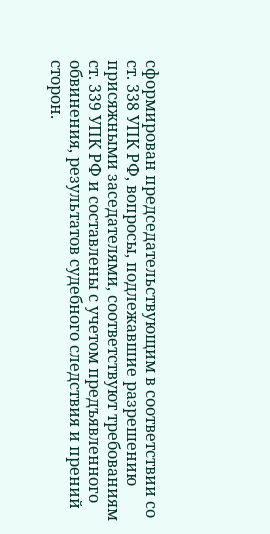сформирован председательствующим в соответствии со ст. 338 УПК РФ, вопросы, подлежавшие разрешению присяжными заседателями, соответствуют требованиям ст. 339 УПК РФ и составлены с учетом предъявленного обвинения, результатов судебного следствия и прений сторон.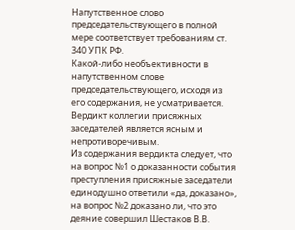Напутственное слово председательствующего в полной мере соответствует требованиям ст. 340 УПК РФ.
Какой-либо необъективности в напутственном слове председательствующего, исходя из его содержания, не усматривается.
Вердикт коллегии присяжных заседателей является ясным и непротиворечивым.
Из содержания вердикта следует, что на вопрос №1 о доказанности события преступления присяжные заседатели единодушно ответили «да, доказано», на вопрос №2 доказано ли, что это деяние совершил Шестаков В.В.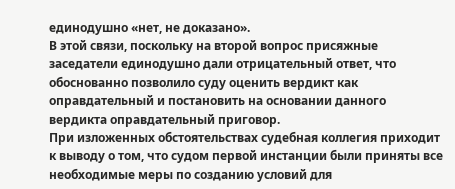единодушно «нет, не доказано».
В этой связи, поскольку на второй вопрос присяжные заседатели единодушно дали отрицательный ответ, что обоснованно позволило суду оценить вердикт как оправдательный и постановить на основании данного вердикта оправдательный приговор.
При изложенных обстоятельствах судебная коллегия приходит к выводу о том, что судом первой инстанции были приняты все необходимые меры по созданию условий для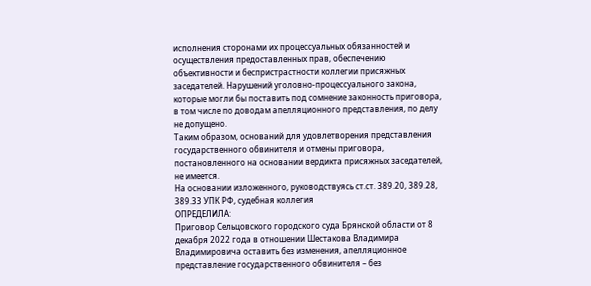исполнения сторонами их процессуальных обязанностей и осуществления предоставленных прав, обеспечению объективности и беспристрастности коллегии присяжных заседателей. Нарушений уголовно-процессуального закона, которые могли бы поставить под сомнение законность приговора, в том числе по доводам апелляционного представления, по делу не допущено.
Таким образом, оснований для удовлетворения представления государственного обвинителя и отмены приговора, постановленного на основании вердикта присяжных заседателей, не имеется.
На основании изложенного, руководствуясь ст.ст. 389.20, 389.28, 389.33 УПК РФ, судебная коллегия
ОПРЕДЕЛИЛА:
Приговор Сельцовского городского суда Брянской области от 8 декабря 2022 года в отношении Шестакова Владимира Владимировича оставить без изменения, апелляционное представление государственного обвинителя – без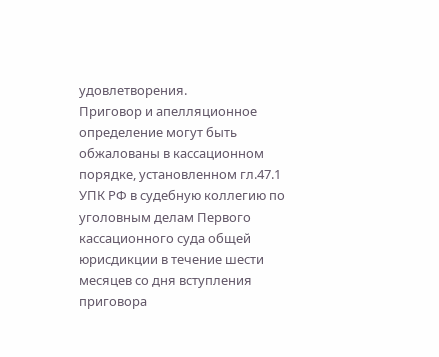удовлетворения.
Приговор и апелляционное определение могут быть обжалованы в кассационном порядке, установленном гл.47.1 УПК РФ в судебную коллегию по уголовным делам Первого кассационного суда общей юрисдикции в течение шести месяцев со дня вступления приговора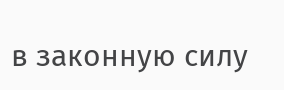в законную силу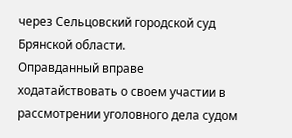через Сельцовский городской суд Брянской области.
Оправданный вправе ходатайствовать о своем участии в рассмотрении уголовного дела судом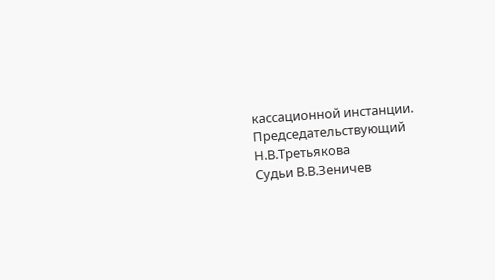кассационной инстанции.
Председательствующий Н.В.Третьякова
Судьи В.В.Зеничев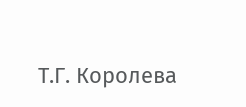Т.Г. Королева